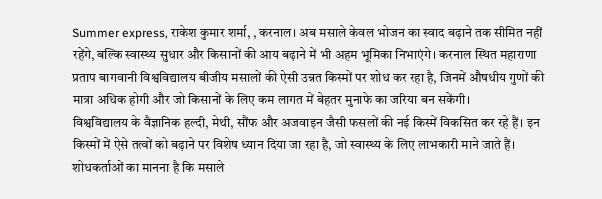Summer express, राकेश कुमार शर्मा, , करनाल। अब मसाले केवल भोजन का स्वाद बढ़ाने तक सीमित नहीं रहेंगे, बल्कि स्वास्थ्य सुधार और किसानों की आय बढ़ाने में भी अहम भूमिका निभाएंगे। करनाल स्थित महाराणा प्रताप बागवानी विश्वविद्यालय बीजीय मसालों की ऐसी उन्नत किस्मों पर शोध कर रहा है, जिनमें औषधीय गुणों की मात्रा अधिक होगी और जो किसानों के लिए कम लागत में बेहतर मुनाफे का जरिया बन सकेंगी।
विश्वविद्यालय के वैज्ञानिक हल्दी, मेथी, सौंफ और अजवाइन जैसी फसलों की नई किस्में विकसित कर रहे हैं। इन किस्मों में ऐसे तत्वों को बढ़ाने पर विशेष ध्यान दिया जा रहा है, जो स्वास्थ्य के लिए लाभकारी माने जाते हैं। शोधकर्ताओं का मानना है कि मसाले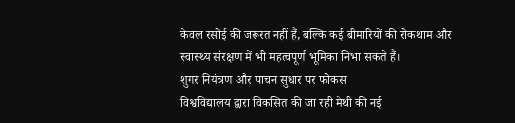केवल रसोई की जरूरत नहीं हैं, बल्कि कई बीमारियों की रोकथाम और स्वास्थ्य संरक्षण में भी महत्वपूर्ण भूमिका निभा सकते हैं।
शुगर नियंत्रण और पाचन सुधार पर फोकस
विश्वविद्यालय द्वारा विकसित की जा रही मेथी की नई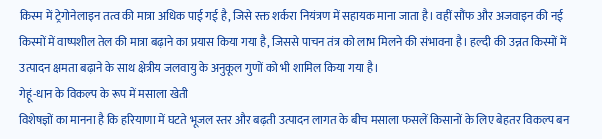किस्म में ट्रेगोनेलाइन तत्व की मात्रा अधिक पाई गई है, जिसे रक्त शर्करा नियंत्रण में सहायक माना जाता है। वहीं सौंफ और अजवाइन की नई किस्मों में वाष्पशील तेल की मात्रा बढ़ाने का प्रयास किया गया है, जिससे पाचन तंत्र को लाभ मिलने की संभावना है। हल्दी की उन्नत किस्मों में उत्पादन क्षमता बढ़ाने के साथ क्षेत्रीय जलवायु के अनुकूल गुणों को भी शामिल किया गया है।
गेहूं-धान के विकल्प के रूप में मसाला खेती
विशेषज्ञों का मानना है कि हरियाणा में घटते भूजल स्तर और बढ़ती उत्पादन लागत के बीच मसाला फसलें किसानों के लिए बेहतर विकल्प बन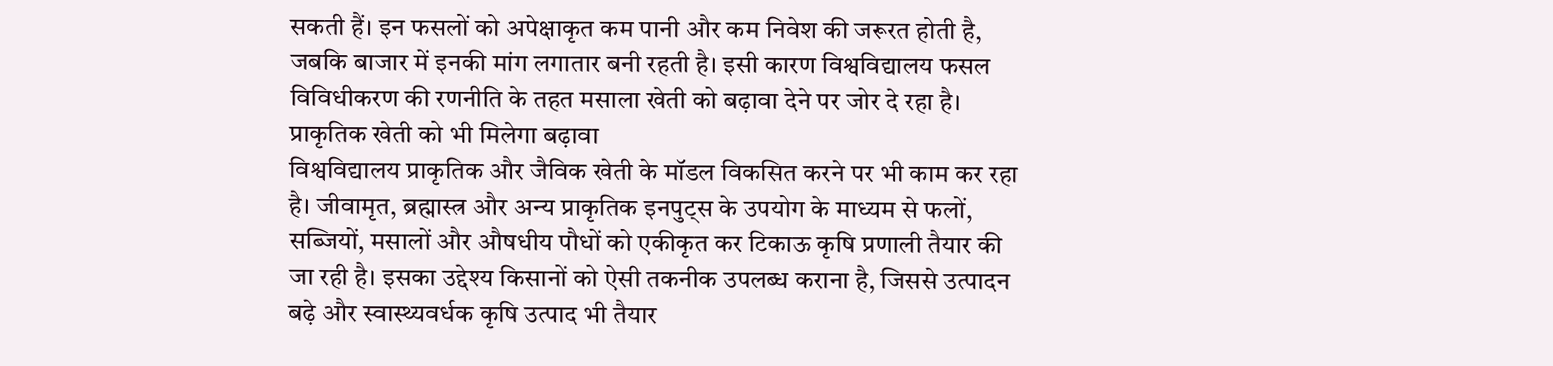सकती हैं। इन फसलों को अपेक्षाकृत कम पानी और कम निवेश की जरूरत होती है, जबकि बाजार में इनकी मांग लगातार बनी रहती है। इसी कारण विश्वविद्यालय फसल विविधीकरण की रणनीति के तहत मसाला खेती को बढ़ावा देने पर जोर दे रहा है।
प्राकृतिक खेती को भी मिलेगा बढ़ावा
विश्वविद्यालय प्राकृतिक और जैविक खेती के मॉडल विकसित करने पर भी काम कर रहा है। जीवामृत, ब्रह्मास्त्र और अन्य प्राकृतिक इनपुट्स के उपयोग के माध्यम से फलों, सब्जियों, मसालों और औषधीय पौधों को एकीकृत कर टिकाऊ कृषि प्रणाली तैयार की जा रही है। इसका उद्देश्य किसानों को ऐसी तकनीक उपलब्ध कराना है, जिससे उत्पादन बढ़े और स्वास्थ्यवर्धक कृषि उत्पाद भी तैयार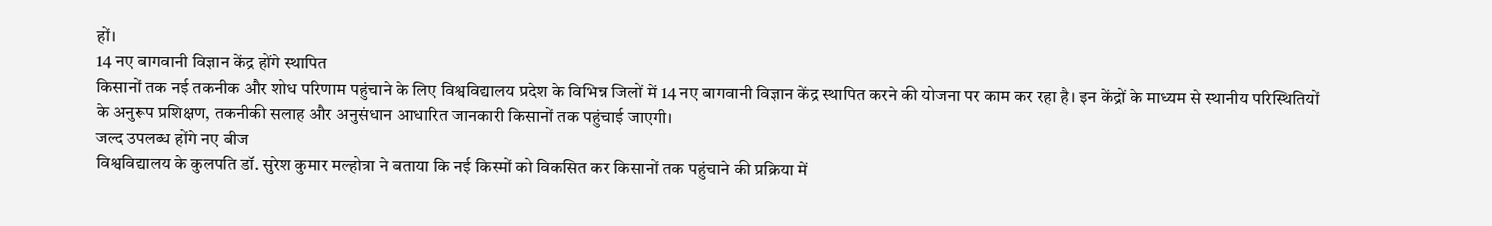हों।
14 नए बागवानी विज्ञान केंद्र होंगे स्थापित
किसानों तक नई तकनीक और शोध परिणाम पहुंचाने के लिए विश्वविद्यालय प्रदेश के विभिन्न जिलों में 14 नए बागवानी विज्ञान केंद्र स्थापित करने की योजना पर काम कर रहा है। इन केंद्रों के माध्यम से स्थानीय परिस्थितियों के अनुरूप प्रशिक्षण, तकनीकी सलाह और अनुसंधान आधारित जानकारी किसानों तक पहुंचाई जाएगी।
जल्द उपलब्ध होंगे नए बीज
विश्वविद्यालय के कुलपति डॉ. सुरेश कुमार मल्होत्रा ने बताया कि नई किस्मों को विकसित कर किसानों तक पहुंचाने की प्रक्रिया में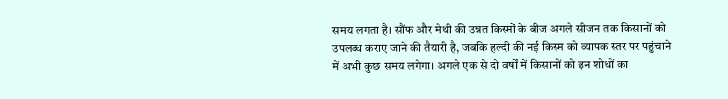समय लगता है। सौंफ और मेथी की उन्नत किस्मों के बीज अगले सीजन तक किसानों को उपलब्ध कराए जाने की तैयारी है, जबकि हल्दी की नई किस्म को व्यापक स्तर पर पहुंचाने में अभी कुछ समय लगेगा। अगले एक से दो वर्षों में किसानों को इन शोधों का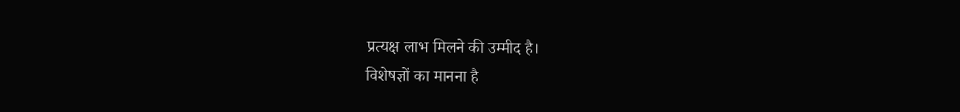प्रत्यक्ष लाभ मिलने की उम्मीद है।
विशेषज्ञों का मानना है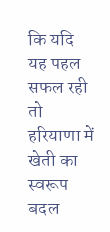कि यदि यह पहल सफल रही तो हरियाणा में खेती का स्वरूप बदल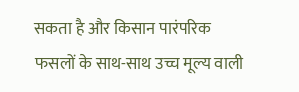सकता है और किसान पारंपरिक फसलों के साथ-साथ उच्च मूल्य वाली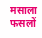मसाला फसलों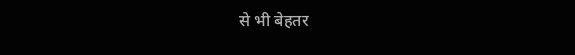से भी बेहतर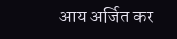आय अर्जित कर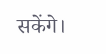सकेंगे।